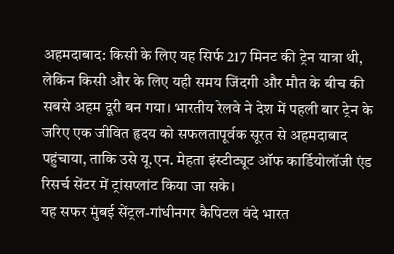अहमदाबाद: किसी के लिए यह सिर्फ 217 मिनट की ट्रेन यात्रा थी, लेकिन किसी और के लिए यही समय जिंदगी और मौत के बीच की सबसे अहम दूरी बन गया। भारतीय रेलवे ने देश में पहली बार ट्रेन के जरिए एक जीवित हृदय को सफलतापूर्वक सूरत से अहमदाबाद पहुंचाया, ताकि उसे यू.एन. मेहता इंस्टीट्यूट ऑफ कार्डियोलॉजी एंड रिसर्च सेंटर में ट्रांसप्लांट किया जा सके।
यह सफर मुंबई सेंट्रल-गांधीनगर कैपिटल वंदे भारत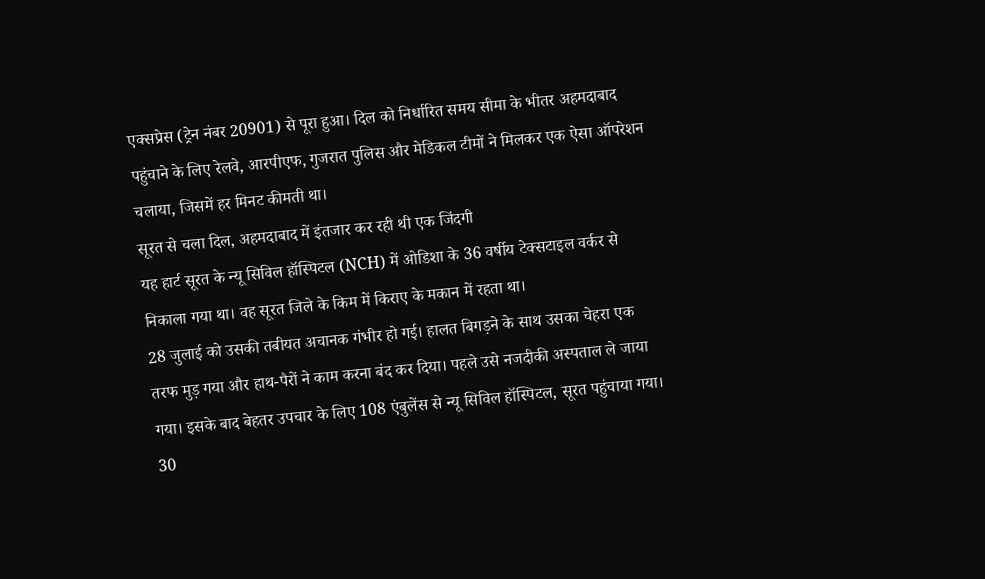एक्सप्रेस (ट्रेन नंबर 20901) से पूरा हुआ। दिल को निर्धारित समय सीमा के भीतर अहमदाबाद पहुंचाने के लिए रेलवे, आरपीएफ, गुजरात पुलिस और मेडिकल टीमों ने मिलकर एक ऐसा ऑपरेशन चलाया, जिसमें हर मिनट कीमती था।
सूरत से चला दिल, अहमदाबाद में इंतजार कर रही थी एक जिंदगी
यह हार्ट सूरत के न्यू सिविल हॉस्पिटल (NCH) में ओडिशा के 36 वर्षीय टेक्सटाइल वर्कर से निकाला गया था। वह सूरत जिले के किम में किराए के मकान में रहता था।
28 जुलाई को उसकी तबीयत अचानक गंभीर हो गई। हालत बिगड़ने के साथ उसका चेहरा एक तरफ मुड़ गया और हाथ-पैरों ने काम करना बंद कर दिया। पहले उसे नजदीकी अस्पताल ले जाया गया। इसके बाद बेहतर उपचार के लिए 108 एंबुलेंस से न्यू सिविल हॉस्पिटल, सूरत पहुंचाया गया। 30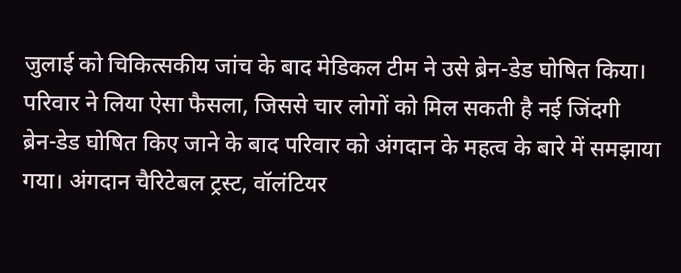जुलाई को चिकित्सकीय जांच के बाद मेडिकल टीम ने उसे ब्रेन-डेड घोषित किया।
परिवार ने लिया ऐसा फैसला, जिससे चार लोगों को मिल सकती है नई जिंदगी
ब्रेन-डेड घोषित किए जाने के बाद परिवार को अंगदान के महत्व के बारे में समझाया गया। अंगदान चैरिटेबल ट्रस्ट, वॉलंटियर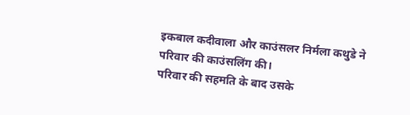इकबाल कदीवाला और काउंसलर निर्मला कथुडे ने परिवार की काउंसलिंग की।
परिवार की सहमति के बाद उसके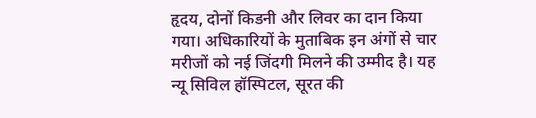हृदय, दोनों किडनी और लिवर का दान किया गया। अधिकारियों के मुताबिक इन अंगों से चार मरीजों को नई जिंदगी मिलने की उम्मीद है। यह न्यू सिविल हॉस्पिटल, सूरत की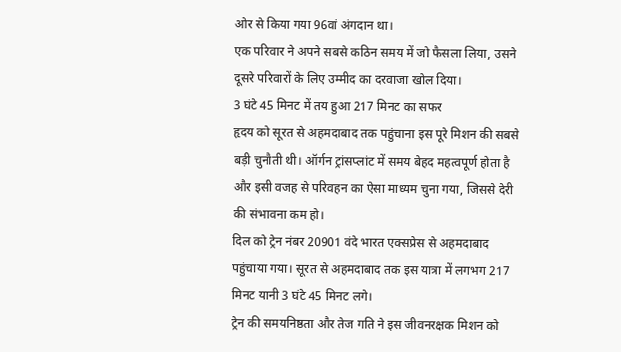ओर से किया गया 96वां अंगदान था।
एक परिवार ने अपने सबसे कठिन समय में जो फैसला लिया, उसने दूसरे परिवारों के लिए उम्मीद का दरवाजा खोल दिया।
3 घंटे 45 मिनट में तय हुआ 217 मिनट का सफर
हृदय को सूरत से अहमदाबाद तक पहुंचाना इस पूरे मिशन की सबसे बड़ी चुनौती थी। ऑर्गन ट्रांसप्लांट में समय बेहद महत्वपूर्ण होता है और इसी वजह से परिवहन का ऐसा माध्यम चुना गया, जिससे देरी की संभावना कम हो।
दिल को ट्रेन नंबर 20901 वंदे भारत एक्सप्रेस से अहमदाबाद पहुंचाया गया। सूरत से अहमदाबाद तक इस यात्रा में लगभग 217 मिनट यानी 3 घंटे 45 मिनट लगे।
ट्रेन की समयनिष्ठता और तेज गति ने इस जीवनरक्षक मिशन को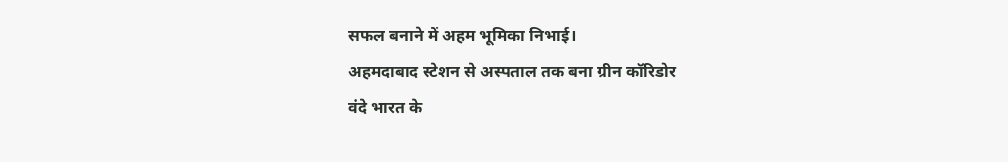सफल बनाने में अहम भूमिका निभाई।
अहमदाबाद स्टेशन से अस्पताल तक बना ग्रीन कॉरिडोर
वंदे भारत के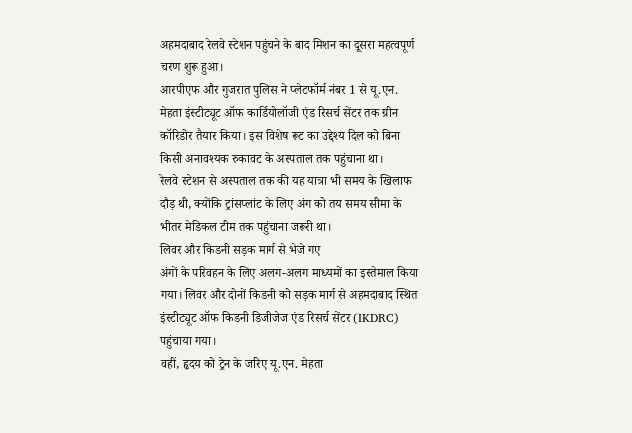अहमदाबाद रेलवे स्टेशन पहुंचने के बाद मिशन का दूसरा महत्वपूर्ण चरण शुरू हुआ।
आरपीएफ और गुजरात पुलिस ने प्लेटफॉर्म नंबर 1 से यू.एन. मेहता इंस्टीट्यूट ऑफ कार्डियोलॉजी एंड रिसर्च सेंटर तक ग्रीन कॉरिडोर तैयार किया। इस विशेष रूट का उद्देश्य दिल को बिना किसी अनावश्यक रुकावट के अस्पताल तक पहुंचाना था।
रेलवे स्टेशन से अस्पताल तक की यह यात्रा भी समय के खिलाफ दौड़ थी, क्योंकि ट्रांसप्लांट के लिए अंग को तय समय सीमा के भीतर मेडिकल टीम तक पहुंचाना जरूरी था।
लिवर और किडनी सड़क मार्ग से भेजे गए
अंगों के परिवहन के लिए अलग-अलग माध्यमों का इस्तेमाल किया गया। लिवर और दोनों किडनी को सड़क मार्ग से अहमदाबाद स्थित इंस्टीट्यूट ऑफ किडनी डिजीजेज एंड रिसर्च सेंटर (IKDRC) पहुंचाया गया।
वहीं, हृदय को ट्रेन के जरिए यू.एन. मेहता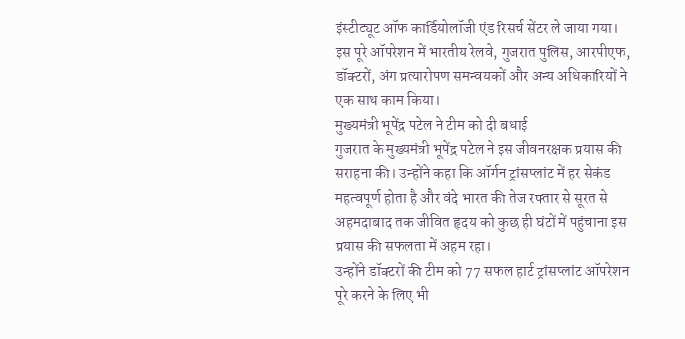इंस्टीट्यूट ऑफ कार्डियोलॉजी एंड रिसर्च सेंटर ले जाया गया।
इस पूरे ऑपरेशन में भारतीय रेलवे, गुजरात पुलिस, आरपीएफ, डॉक्टरों, अंग प्रत्यारोपण समन्वयकों और अन्य अधिकारियों ने एक साथ काम किया।
मुख्यमंत्री भूपेंद्र पटेल ने टीम को दी बधाई
गुजरात के मुख्यमंत्री भूपेंद्र पटेल ने इस जीवनरक्षक प्रयास की सराहना की। उन्होंने कहा कि ऑर्गन ट्रांसप्लांट में हर सेकंड महत्वपूर्ण होता है और वंदे भारत की तेज रफ्तार से सूरत से अहमदाबाद तक जीवित हृदय को कुछ ही घंटों में पहुंचाना इस प्रयास की सफलता में अहम रहा।
उन्होंने डॉक्टरों की टीम को 77 सफल हार्ट ट्रांसप्लांट ऑपरेशन पूरे करने के लिए भी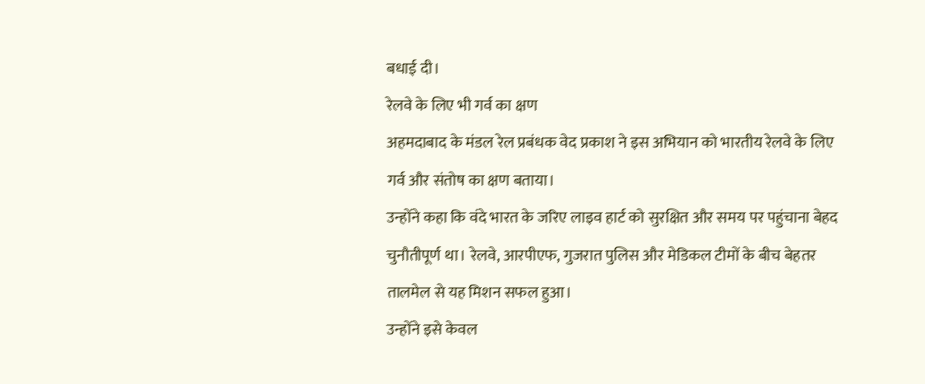बधाई दी।
रेलवे के लिए भी गर्व का क्षण
अहमदाबाद के मंडल रेल प्रबंधक वेद प्रकाश ने इस अभियान को भारतीय रेलवे के लिए गर्व और संतोष का क्षण बताया।
उन्होंने कहा कि वंदे भारत के जरिए लाइव हार्ट को सुरक्षित और समय पर पहुंचाना बेहद चुनौतीपूर्ण था। रेलवे, आरपीएफ, गुजरात पुलिस और मेडिकल टीमों के बीच बेहतर तालमेल से यह मिशन सफल हुआ।
उन्होंने इसे केवल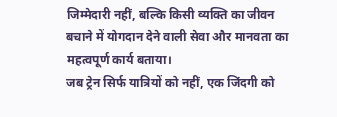जिम्मेदारी नहीं, बल्कि किसी व्यक्ति का जीवन बचाने में योगदान देने वाली सेवा और मानवता का महत्वपूर्ण कार्य बताया।
जब ट्रेन सिर्फ यात्रियों को नहीं, एक जिंदगी को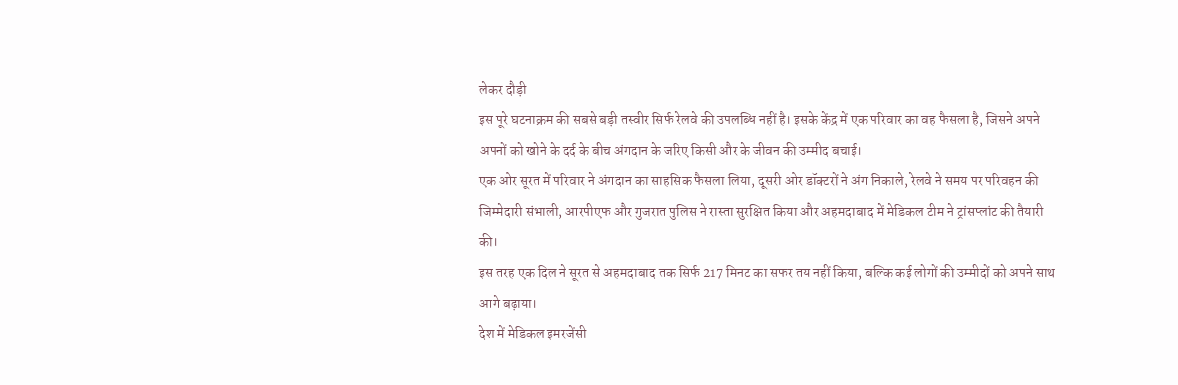लेकर दौड़ी
इस पूरे घटनाक्रम की सबसे बड़ी तस्वीर सिर्फ रेलवे की उपलब्धि नहीं है। इसके केंद्र में एक परिवार का वह फैसला है, जिसने अपने अपनों को खोने के दर्द के बीच अंगदान के जरिए किसी और के जीवन की उम्मीद बचाई।
एक ओर सूरत में परिवार ने अंगदान का साहसिक फैसला लिया, दूसरी ओर डॉक्टरों ने अंग निकाले, रेलवे ने समय पर परिवहन की जिम्मेदारी संभाली, आरपीएफ और गुजरात पुलिस ने रास्ता सुरक्षित किया और अहमदाबाद में मेडिकल टीम ने ट्रांसप्लांट की तैयारी की।
इस तरह एक दिल ने सूरत से अहमदाबाद तक सिर्फ 217 मिनट का सफर तय नहीं किया, बल्कि कई लोगों की उम्मीदों को अपने साथ आगे बढ़ाया।
देश में मेडिकल इमरजेंसी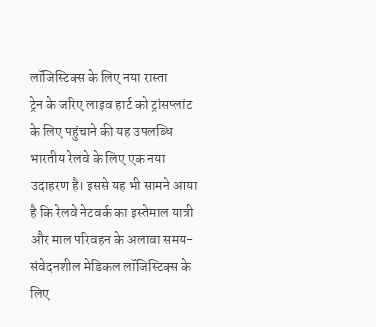लॉजिस्टिक्स के लिए नया रास्ता
ट्रेन के जरिए लाइव हार्ट को ट्रांसप्लांट के लिए पहुंचाने की यह उपलब्धि भारतीय रेलवे के लिए एक नया उदाहरण है। इससे यह भी सामने आया है कि रेलवे नेटवर्क का इस्तेमाल यात्री और माल परिवहन के अलावा समय-संवेदनशील मेडिकल लॉजिस्टिक्स के लिए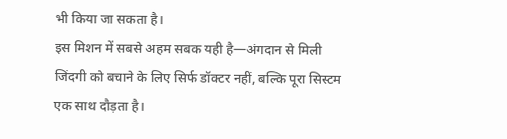भी किया जा सकता है।
इस मिशन में सबसे अहम सबक यही है—अंगदान से मिली जिंदगी को बचाने के लिए सिर्फ डॉक्टर नहीं, बल्कि पूरा सिस्टम एक साथ दौड़ता है।